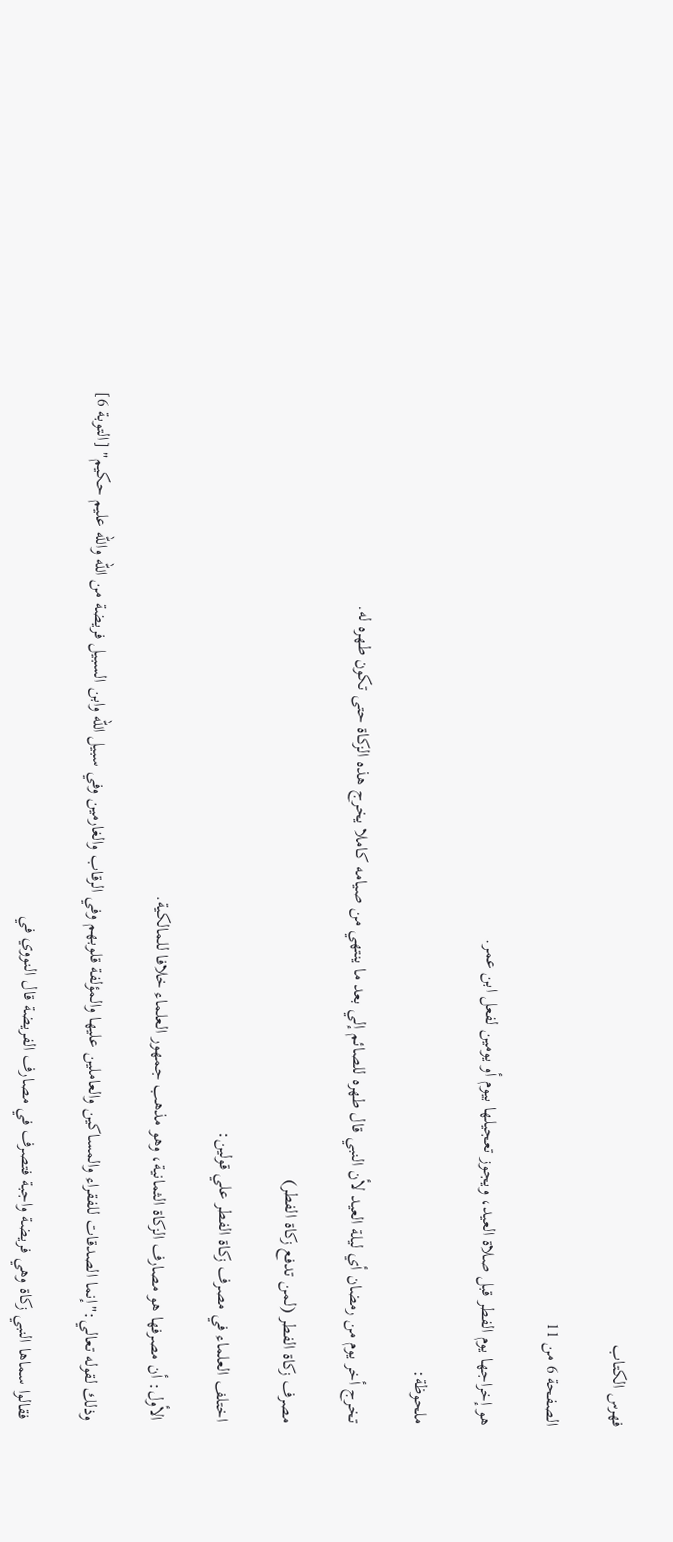فهرس الكتاب

الصفحة 6 من 11

هو إخراجها يوم الفطر قبل صلاة العيد، ويجوز تعجيلها بيوم أو يومين لفعل ابن عمر.

ملحوظة:

تخرج أخر يوم من رمضان أي ليلة العيد لأن النبي قال طهره للصائم إلي بعد ما ينتهي من صيامه كاملا يخرج هذه الزكاة حتى تكون طهره له.

مصرف زكاة الفطر (لمن تدفع زكاة الفطر)

اختلف العلماء في مصرف زكاة الفطر علي قولين:

الأول: أن مصرفها هو مصارف الزكاة الثمانية، وهو مذهب جمهور العلماء خلافا للمالكية.

وذلك لقوله تعالي:"إنما الصدقات للفقراء والمساكين والعاملين عليها والمؤلفة قلوبهم وفي الرقاب والغارمين وفي سبيل الله وابن السبيل فريضة من الله والله عليم حكيم" [التوبة 6]

فقالوا سماها النبي زكاة وهي فريضة واجبة فتصرف في مصارف الفريضة قال النووي في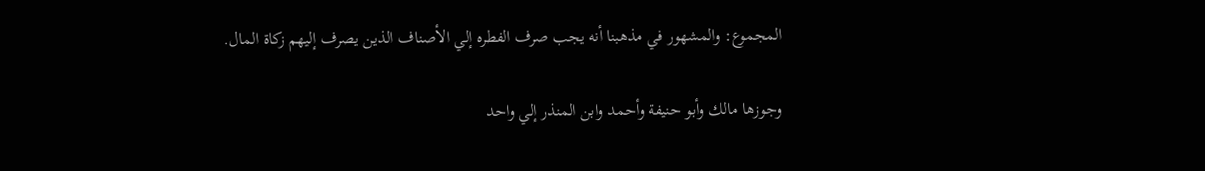المجموع: والمشهور في مذهبنا أنه يجب صرف الفطره إلي الأصناف الذين يصرف إليهم زكاة المال.

وجوزها مالك وأبو حنيفة وأحمد وابن المنذر إلي واحد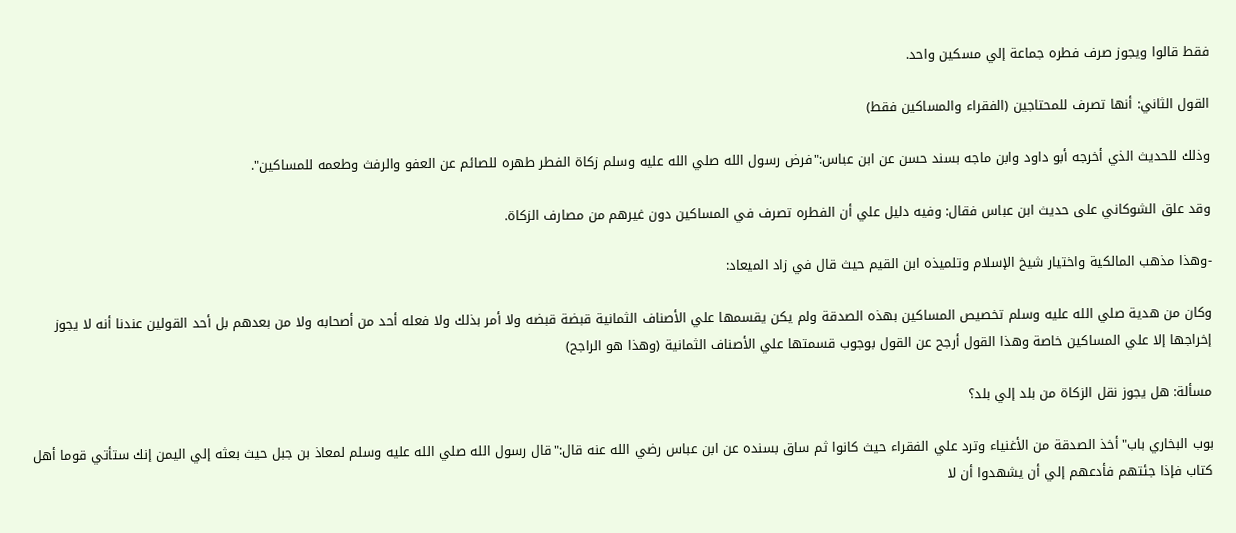فقط قالوا ويجوز صرف فطره جماعة إلي مسكين واحد.

القول الثاني: أنها تصرف للمحتاجين (الفقراء والمساكين فقط)

وذلك للحديث الذي أخرجه أبو داود وابن ماجه بسند حسن عن ابن عباس:"فرض رسول الله صلي الله عليه وسلم زكاة الفطر طهره للصائم عن العفو والرفث وطعمه للمساكين".

وقد علق الشوكاني على حديث ابن عباس فقال: وفيه دليل علي أن الفطره تصرف في المساكين دون غيرهم من مصارف الزكاة.

-وهذا مذهب المالكية واختيار شيخ الإسلام وتلميذه ابن القيم حيث قال في زاد الميعاد:

وكان من هدية صلي الله عليه وسلم تخصيص المساكين بهذه الصدقة ولم يكن يقسمها علي الأصناف الثمانية قبضة قبضه ولا أمر بذلك ولا فعله أحد من أصحابه ولا من بعدهم بل أحد القولين عندنا أنه لا يجوز إخراجها إلا علي المساكين خاصة وهذا القول أرجح عن القول بوجوب قسمتها علي الأصناف الثمانية (وهذا هو الراجح)

مسألة: هل يجوز نقل الزكاة من بلد إلي بلد؟

بوب البخاري باب"أخذ الصدقة من الأغنياء وترد علي الفقراء حيث كانوا ثم ساق بسنده عن ابن عباس رضي الله عنه قال:"قال رسول الله صلي الله عليه وسلم لمعاذ بن جبل حيث بعثه إلي اليمن إنك ستأتي قوما أهل كتاب فإذا جئتهم فأدعهم إلي أن يشهدوا أن لا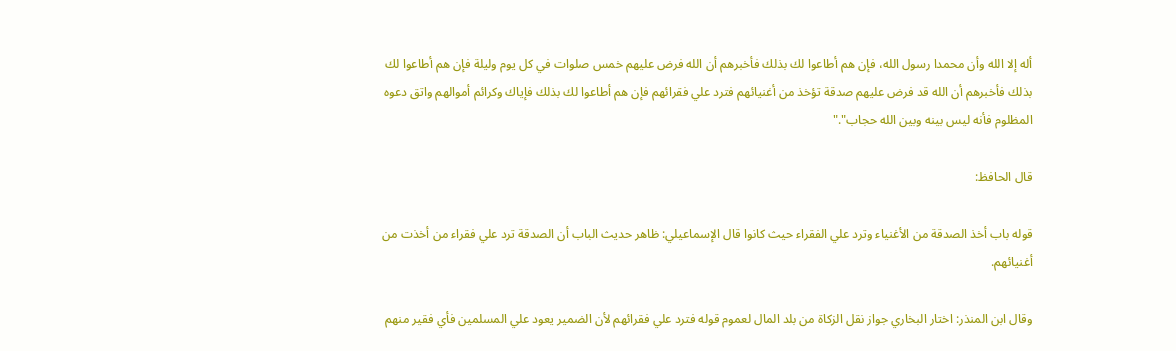أله إلا الله وأن محمدا رسول الله، فإن هم أطاعوا لك بذلك فأخبرهم أن الله فرض عليهم خمس صلوات في كل يوم وليلة فإن هم أطاعوا لك بذلك فأخبرهم أن الله قد فرض عليهم صدقة تؤخذ من أغنيائهم فترد علي فقرائهم فإن هم أطاعوا لك بذلك فإياك وكرائم أموالهم واتق دعوه المظلوم فأنه ليس بينه وبين الله حجاب"."

قال الحافظ:

قوله باب أخذ الصدقة من الأغنياء وترد علي الفقراء حيث كانوا قال الإسماعيلي: ظاهر حديث الباب أن الصدقة ترد علي فقراء من أخذت من أغنيائهم.

وقال ابن المنذر: اختار البخاري جواز نقل الزكاة من بلد المال لعموم قوله فترد علي فقرائهم لأن الضمير يعود علي المسلمين فأي فقير منهم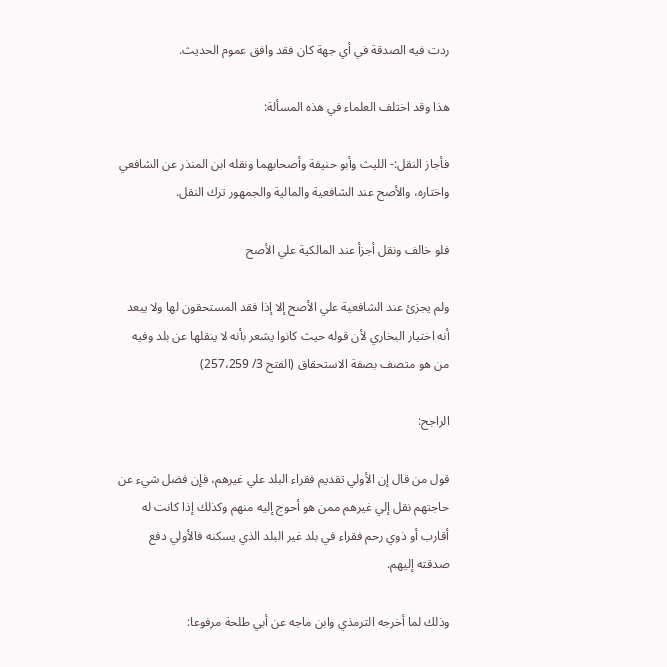ردت فيه الصدقة في أي جهة كان فقد وافق عموم الحديث.

هذا وقد اختلف العلماء في هذه المسألة:

فأجاز النقل:- الليث وأبو حنيفة وأصحابهما ونقله ابن المنذر عن الشافعي واختاره، والأصح عند الشافعية والمالية والجمهور ترك النقل.

فلو خالف ونقل أجزأ عند المالكية علي الأصح

ولم يجزئ عند الشافعية علي الأصح إلا إذا فقد المستحقون لها ولا يبعد أنه اختيار البخاري لأن قوله حيث كانوا يشعر بأنه لا ينقلها عن بلد وفيه من هو متصف بصفة الاستحقاق (الفتح 3/ 257،259)

الراجح:

قول من قال إن الأولي تقديم فقراء البلد علي غيرهم، فإن فضل شيء عن حاجتهم نقل إلي غيرهم ممن هو أحوج إليه منهم وكذلك إذا كانت له أقارب أو ذوي رحم فقراء في بلد غير البلد الذي يسكنه فالأولي دفع صدقته إليهم.

وذلك لما أخرجه الترمذي وابن ماجه عن أبي طلحة مرفوعا: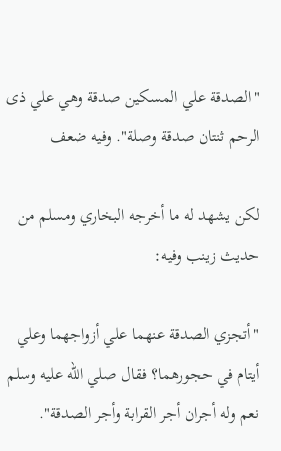"الصدقة علي المسكين صدقة وهي علي ذى الرحم ثنتان صدقة وصلة". وفيه ضعف

لكن يشهد له ما أخرجه البخاري ومسلم من حديث زينب وفيه:

"أتجزي الصدقة عنهما علي أزواجهما وعلي أيتام في حجورهما؟ فقال صلي الله عليه وسلم نعم وله أجران أجر القرابة وأجر الصدقة".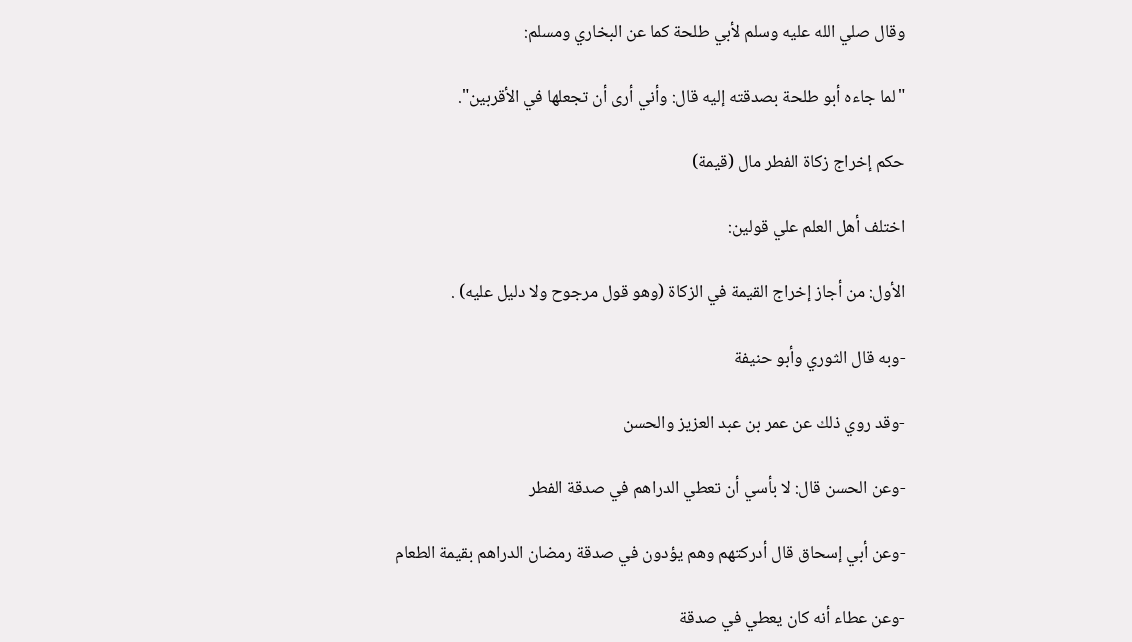وقال صلي الله عليه وسلم لأبي طلحة كما عن البخاري ومسلم:

"لما جاءه أبو طلحة بصدقته إليه قال: وأني أرى أن تجعلها في الأقربين".

حكم إخراج زكاة الفطر مال (قيمة)

اختلف أهل العلم علي قولين:

الأول: من أجاز إخراج القيمة في الزكاة (وهو قول مرجوح ولا دليل عليه) .

-وبه قال الثوري وأبو حنيفة

-وقد روي ذلك عن عمر بن عبد العزيز والحسن

-وعن الحسن قال: لا بأسي أن تعطي الدراهم في صدقة الفطر

-وعن أبي إسحاق قال أدركتهم وهم يؤدون في صدقة رمضان الدراهم بقيمة الطعام

-وعن عطاء أنه كان يعطي في صدقة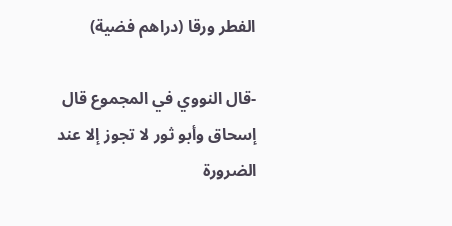الفطر ورقا (دراهم فضية)

-قال النووي في المجموع قال إسحاق وأبو ثور لا تجوز إلا عند الضرورة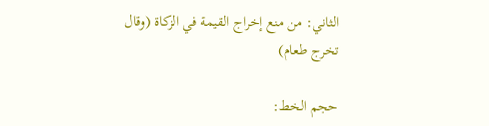الثاني: من منع إخراج القيمة في الزكاة (وقال تخرج طعام)

حجم الخط: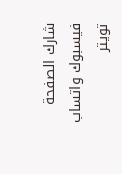شارك الصفحة
فيسبوك واتساب تويتر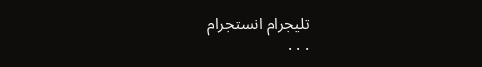تليجرام انستجرام
. . .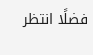فضلًا انتظر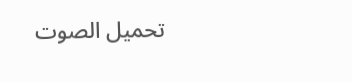تحميل الصوت